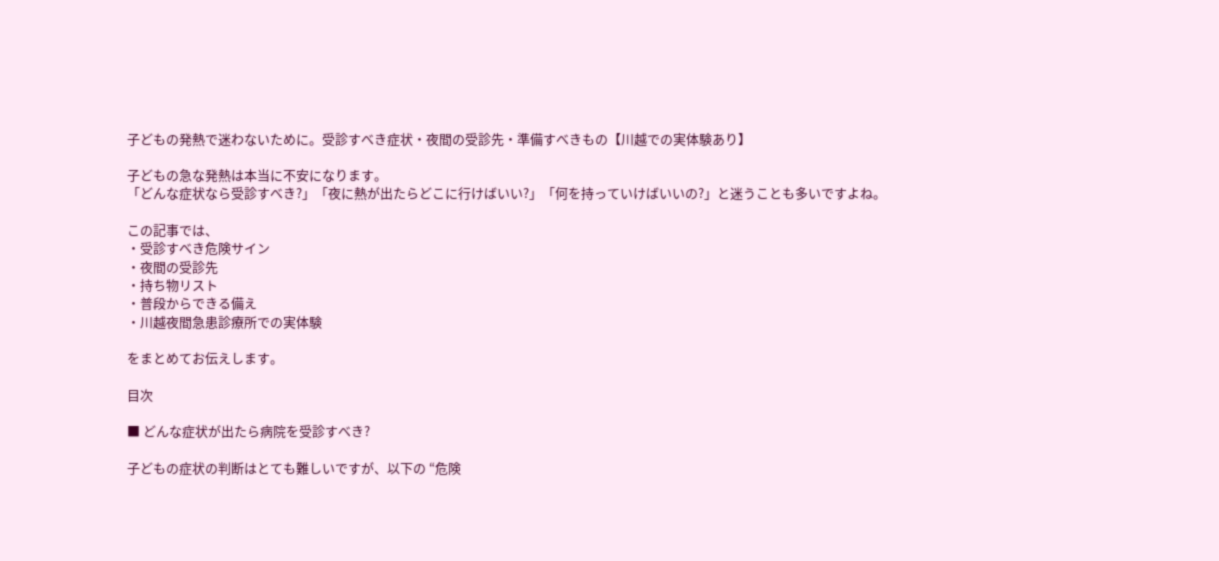子どもの発熱で迷わないために。受診すべき症状・夜間の受診先・準備すべきもの【川越での実体験あり】

子どもの急な発熱は本当に不安になります。
「どんな症状なら受診すべき?」「夜に熱が出たらどこに行けばいい?」「何を持っていけばいいの?」と迷うことも多いですよね。

この記事では、
・受診すべき危険サイン
・夜間の受診先
・持ち物リスト
・普段からできる備え
・川越夜間急患診療所での実体験

をまとめてお伝えします。

目次

■ どんな症状が出たら病院を受診すべき?

子どもの症状の判断はとても難しいですが、以下の “危険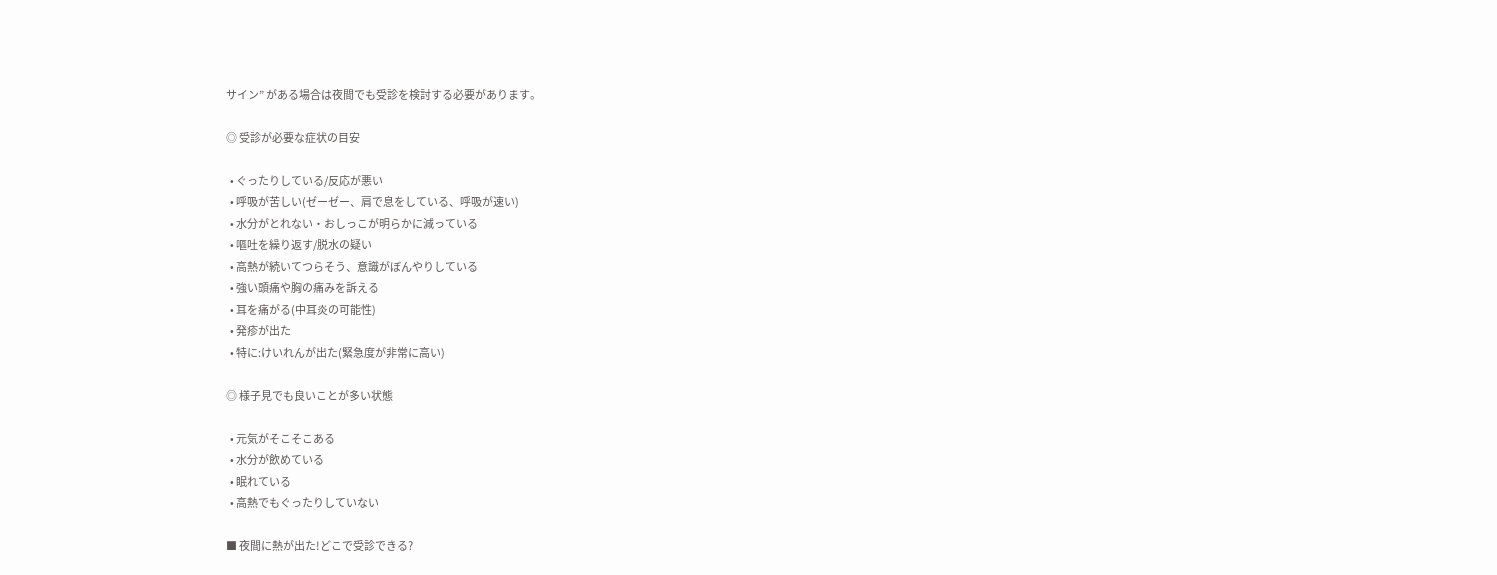サイン” がある場合は夜間でも受診を検討する必要があります。

◎ 受診が必要な症状の目安

  • ぐったりしている/反応が悪い
  • 呼吸が苦しい(ゼーゼー、肩で息をしている、呼吸が速い)
  • 水分がとれない・おしっこが明らかに減っている
  • 嘔吐を繰り返す/脱水の疑い
  • 高熱が続いてつらそう、意識がぼんやりしている
  • 強い頭痛や胸の痛みを訴える
  • 耳を痛がる(中耳炎の可能性)
  • 発疹が出た
  • 特に:けいれんが出た(緊急度が非常に高い)

◎ 様子見でも良いことが多い状態

  • 元気がそこそこある
  • 水分が飲めている
  • 眠れている
  • 高熱でもぐったりしていない

■ 夜間に熱が出た!どこで受診できる?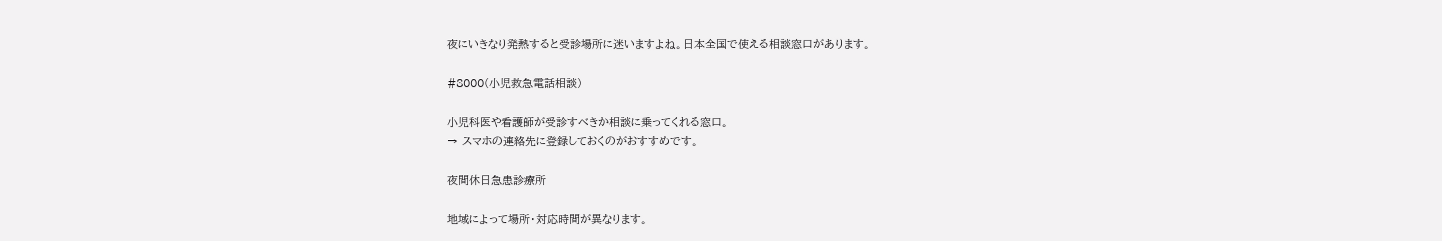夜にいきなり発熱すると受診場所に迷いますよね。日本全国で使える相談窓口があります。

#8000(小児救急電話相談)

小児科医や看護師が受診すべきか相談に乗ってくれる窓口。
→ スマホの連絡先に登録しておくのがおすすめです。

夜間休日急患診療所

地域によって場所・対応時間が異なります。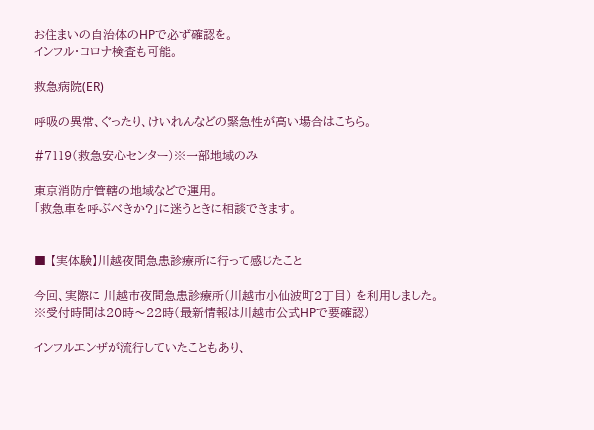お住まいの自治体のHPで必ず確認を。
インフル・コロナ検査も可能。

救急病院(ER)

呼吸の異常、ぐったり、けいれんなどの緊急性が高い場合はこちら。

#7119(救急安心センター)※一部地域のみ

東京消防庁管轄の地域などで運用。
「救急車を呼ぶべきか?」に迷うときに相談できます。


■ 【実体験】川越夜間急患診療所に行って感じたこと

今回、実際に 川越市夜間急患診療所(川越市小仙波町2丁目) を利用しました。
※受付時間は20時〜22時(最新情報は川越市公式HPで要確認)

インフルエンザが流行していたこともあり、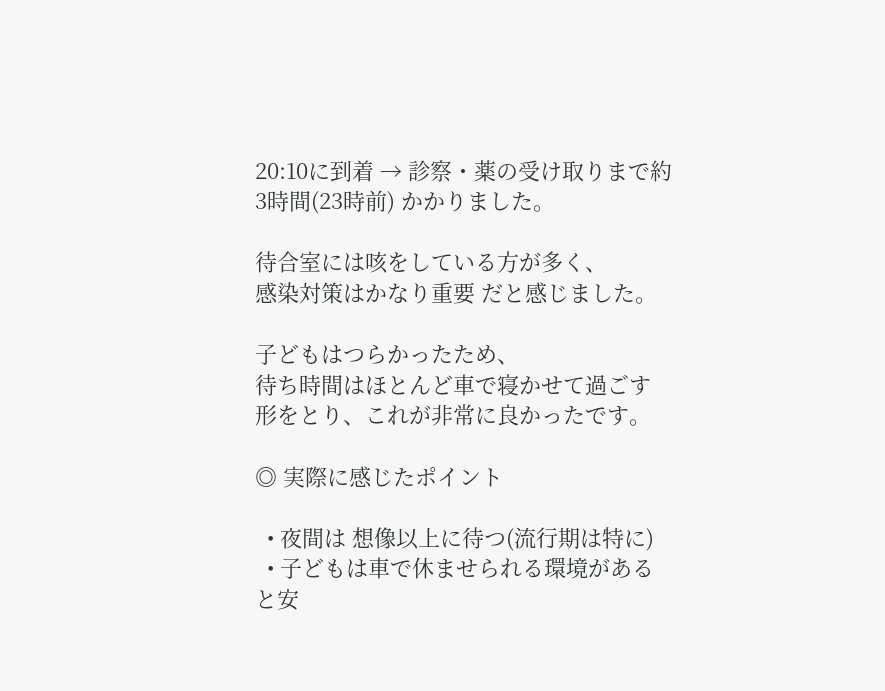20:10に到着 → 診察・薬の受け取りまで約3時間(23時前) かかりました。

待合室には咳をしている方が多く、
感染対策はかなり重要 だと感じました。

子どもはつらかったため、
待ち時間はほとんど車で寝かせて過ごす 形をとり、これが非常に良かったです。

◎ 実際に感じたポイント

  • 夜間は 想像以上に待つ(流行期は特に)
  • 子どもは車で休ませられる環境があると安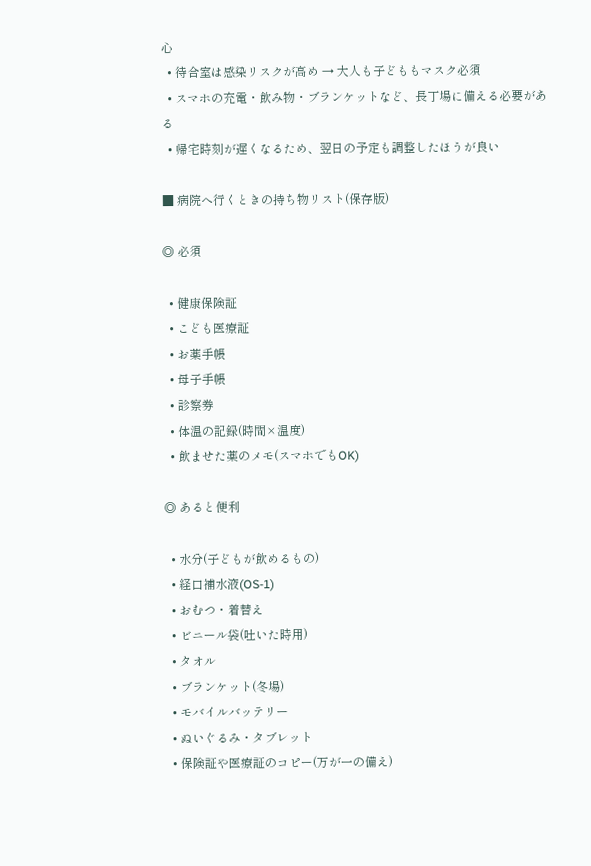心
  • 待合室は感染リスクが高め → 大人も子どももマスク必須
  • スマホの充電・飲み物・ブランケットなど、長丁場に備える必要がある
  • 帰宅時刻が遅くなるため、翌日の予定も調整したほうが良い

■ 病院へ行くときの持ち物リスト(保存版)

◎ 必須

  • 健康保険証
  • こども医療証
  • お薬手帳
  • 母子手帳
  • 診察券
  • 体温の記録(時間×温度)
  • 飲ませた薬のメモ(スマホでもOK)

◎ あると便利

  • 水分(子どもが飲めるもの)
  • 経口補水液(OS-1)
  • おむつ・着替え
  • ビニール袋(吐いた時用)
  • タオル
  • ブランケット(冬場)
  • モバイルバッテリー
  • ぬいぐるみ・タブレット
  • 保険証や医療証のコピー(万が一の備え)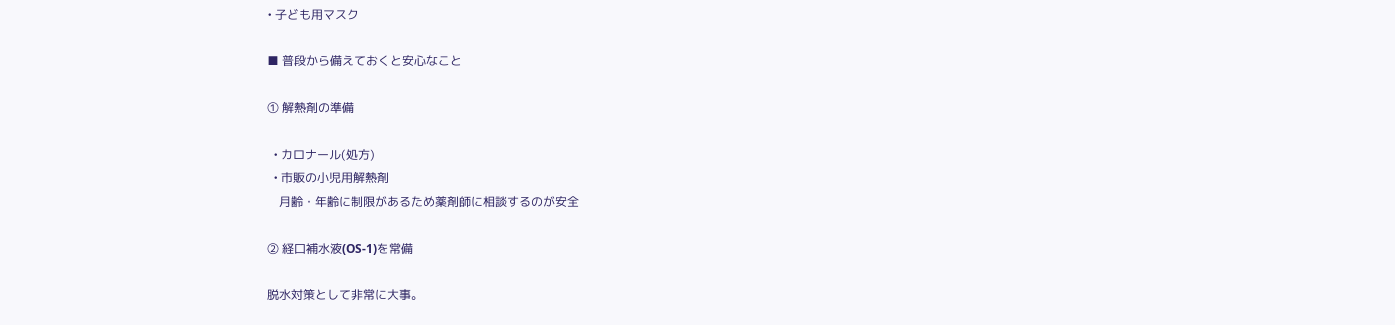• 子ども用マスク

■ 普段から備えておくと安心なこと

① 解熱剤の準備

  • カロナール(処方)
  • 市販の小児用解熱剤
    月齢・年齢に制限があるため薬剤師に相談するのが安全

② 経口補水液(OS-1)を常備

脱水対策として非常に大事。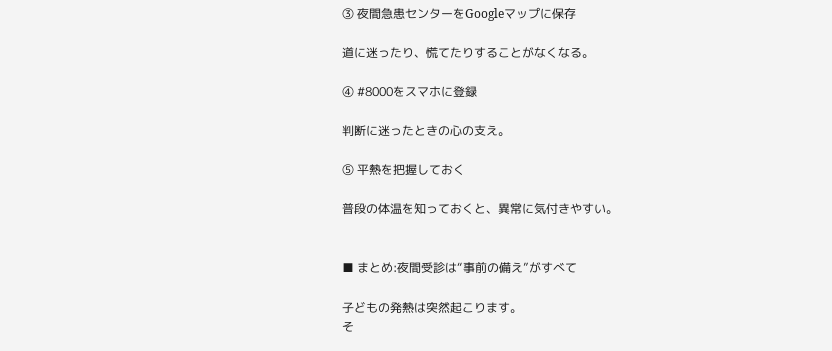③ 夜間急患センターをGoogleマップに保存

道に迷ったり、慌てたりすることがなくなる。

④ #8000をスマホに登録

判断に迷ったときの心の支え。

⑤ 平熱を把握しておく

普段の体温を知っておくと、異常に気付きやすい。


■ まとめ:夜間受診は“事前の備え”がすべて

子どもの発熱は突然起こります。
そ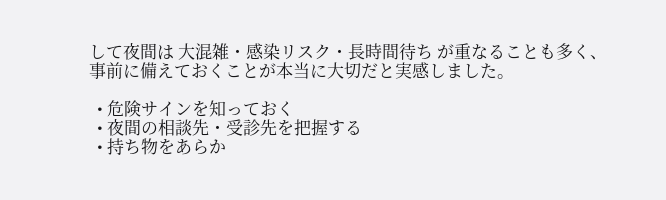して夜間は 大混雑・感染リスク・長時間待ち が重なることも多く、
事前に備えておくことが本当に大切だと実感しました。

  • 危険サインを知っておく
  • 夜間の相談先・受診先を把握する
  • 持ち物をあらか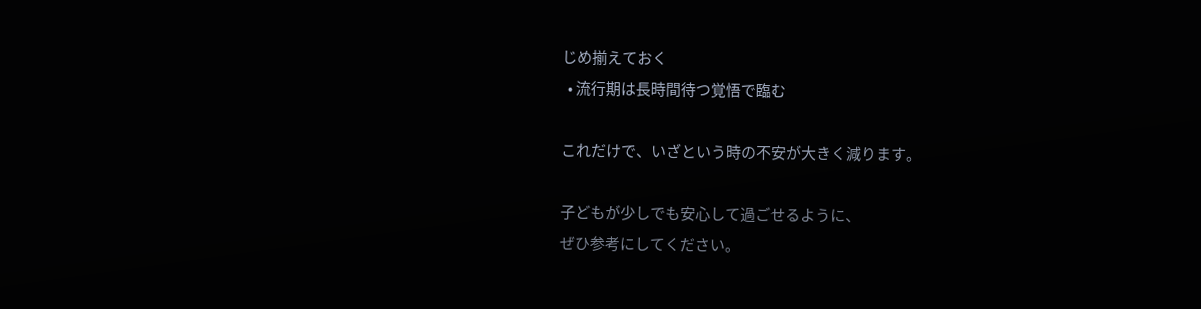じめ揃えておく
  • 流行期は長時間待つ覚悟で臨む

これだけで、いざという時の不安が大きく減ります。

子どもが少しでも安心して過ごせるように、
ぜひ参考にしてください。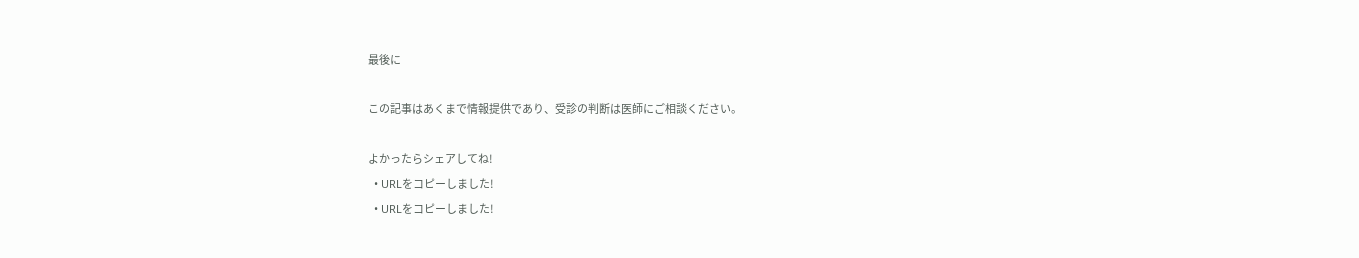最後に

この記事はあくまで情報提供であり、受診の判断は医師にご相談ください。

よかったらシェアしてね!
  • URLをコピーしました!
  • URLをコピーしました!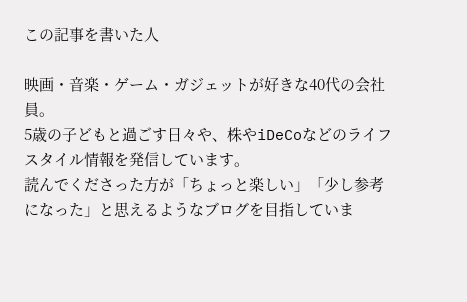この記事を書いた人

映画・音楽・ゲーム・ガジェットが好きな40代の会社員。
5歳の子どもと過ごす日々や、株やiDeCoなどのライフスタイル情報を発信しています。
読んでくださった方が「ちょっと楽しい」「少し参考になった」と思えるようなブログを目指していま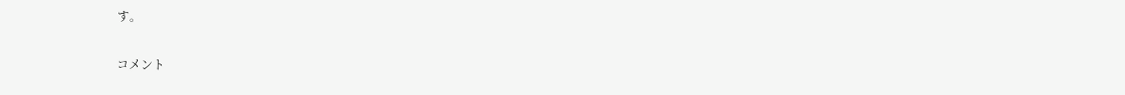す。

コメント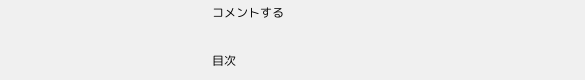コメントする

目次